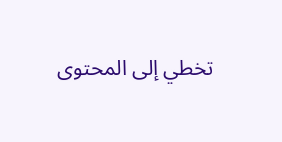تخطي إلى المحتوى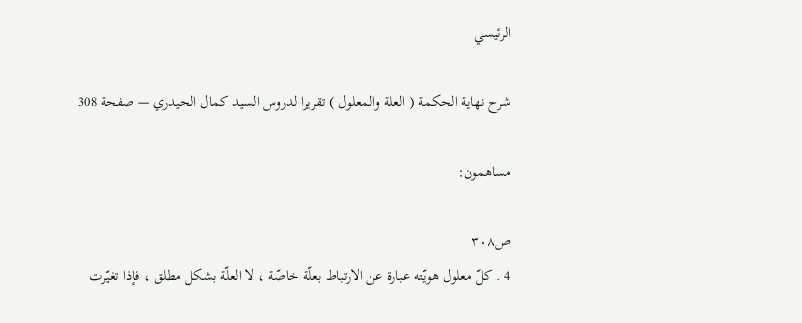الرئيسي

شرح نهاية الحكمة ( العلة والمعلول ) تقريرا لدروس السيد كمال الحيدري — صفحة 308

مساهمون:

ص٣٠٨
4 . كلّ معلول هويّته عبارة عن الارتباط بعلّة خاصّة ، لا العلّة بشكل مطلق ، فإذا تغيّرت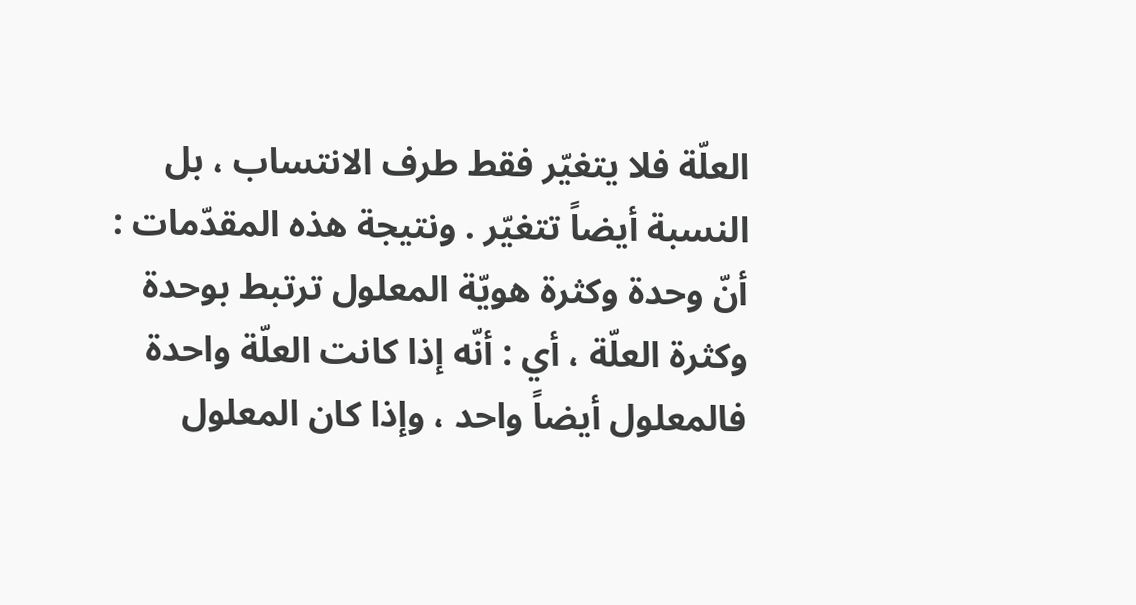العلّة فلا يتغيّر فقط طرف الانتساب ، بل النسبة أيضاً تتغيّر . ونتيجة هذه المقدّمات : أنّ وحدة وكثرة هويّة المعلول ترتبط بوحدة وكثرة العلّة ، أي : أنّه إذا كانت العلّة واحدة فالمعلول أيضاً واحد ، وإذا كان المعلول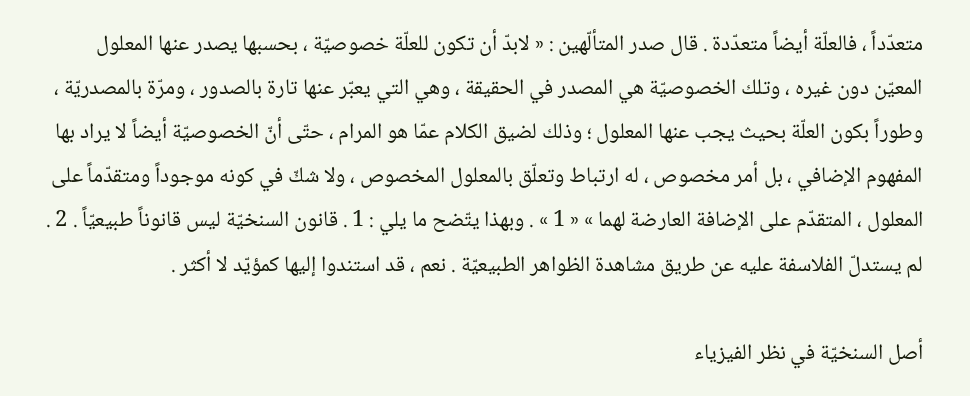متعدّداً ، فالعلّة أيضاً متعدّدة . قال صدر المتألّهين : « لابدّ أن تكون للعلّة خصوصيّة ، بحسبها يصدر عنها المعلول المعيّن دون غيره ، وتلك الخصوصيّة هي المصدر في الحقيقة ، وهي التي يعبّر عنها تارة بالصدور ، ومرّة بالمصدريّة ، وطوراً بكون العلّة بحيث يجب عنها المعلول ؛ وذلك لضيق الكلام عمّا هو المرام ، حتّى أنّ الخصوصيّة أيضاً لا يراد بها المفهوم الإضافي ، بل أمر مخصوص ، له ارتباط وتعلّق بالمعلول المخصوص ، ولا شكّ في كونه موجوداً ومتقدّماً على المعلول ، المتقدّم على الإضافة العارضة لهما » « 1 » . وبهذا يتّضح ما يلي : 1 . قانون السنخيّة ليس قانوناً طبيعيّاً . 2 . لم يستدلّ الفلاسفة عليه عن طريق مشاهدة الظواهر الطبيعيّة . نعم ، قد استندوا إليها كمؤيّد لا أكثر .

أصل السنخيّة في نظر الفيزياء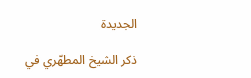الجديدة

ذكر الشيخ المطهّري في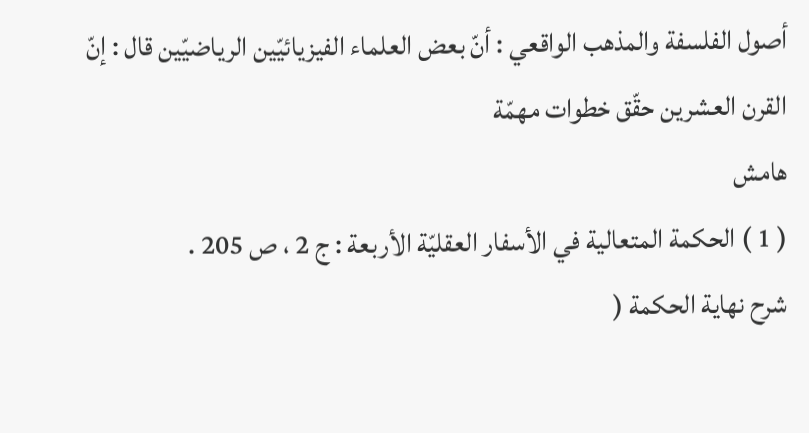أصول الفلسفة والمذهب الواقعي : أنّ بعض العلماء الفيزيائيّين الرياضيّين قال : إنّ القرن العشرين حقّق خطوات مهمّة
هامش
( 1 ) الحكمة المتعالية في الأسفار العقليّة الأربعة : ج 2 ، ص 205 .
شرح نهاية الحكمة (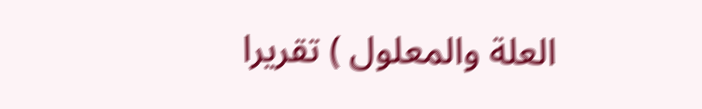العلة والمعلول ) تقريرا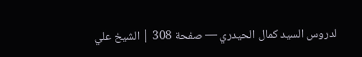لدروس السيد كمال الحيدري — صفحة 308 | الشيخ علي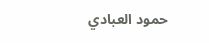حمود العبادي